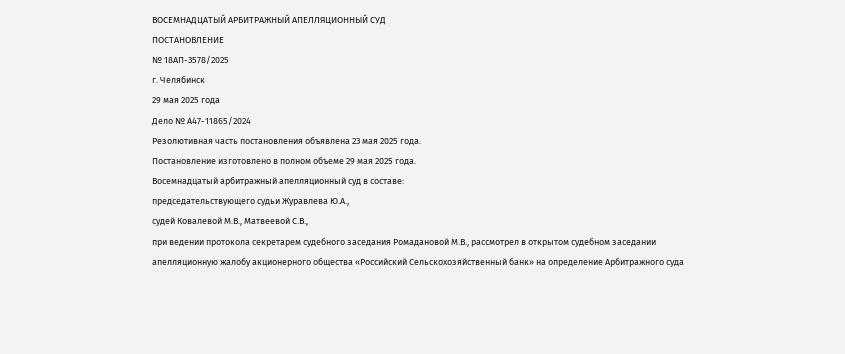ВОСЕМНАДЦАТЫЙ АРБИТРАЖНЫЙ АПЕЛЛЯЦИОННЫЙ СУД
ПОСТАНОВЛЕНИЕ
№ 18АП-3578/2025
г. Челябинск
29 мая 2025 года
Дело № А47-11865/2024
Резолютивная часть постановления объявлена 23 мая 2025 года.
Постановление изготовлено в полном объеме 29 мая 2025 года.
Восемнадцатый арбитражный апелляционный суд в составе:
председательствующего судьи Журавлева Ю.А.,
судей Ковалевой М.В., Матвеевой С.В.,
при ведении протокола секретарем судебного заседания Ромадановой М.В., рассмотрел в открытом судебном заседании апелляционную жалобу акционерного общества «Российский Сельскохозяйственный банк» на определение Арбитражного суда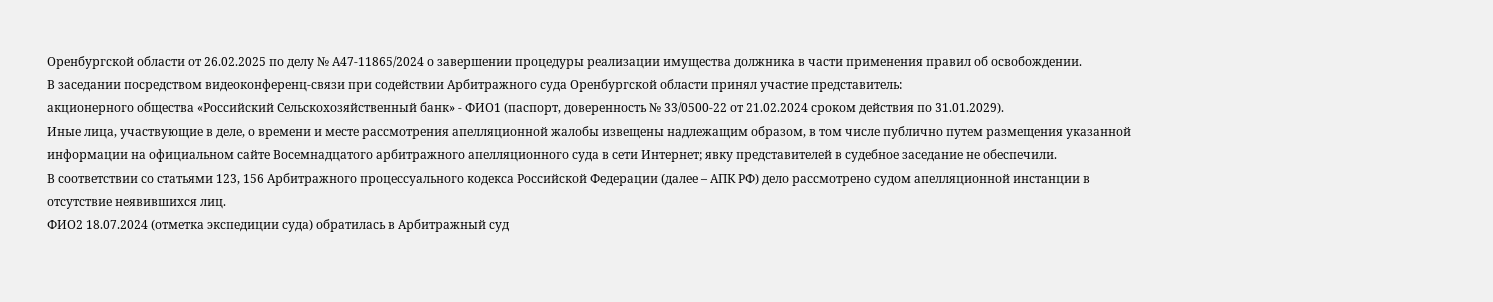Оренбургской области от 26.02.2025 по делу № А47-11865/2024 о завершении процедуры реализации имущества должника в части применения правил об освобождении.
В заседании посредством видеоконференц-связи при содействии Арбитражного суда Оренбургской области принял участие представитель:
акционерного общества «Российский Сельскохозяйственный банк» - ФИО1 (паспорт, доверенность № 33/0500-22 от 21.02.2024 сроком действия по 31.01.2029).
Иные лица, участвующие в деле, о времени и месте рассмотрения апелляционной жалобы извещены надлежащим образом, в том числе публично путем размещения указанной информации на официальном сайте Восемнадцатого арбитражного апелляционного суда в сети Интернет; явку представителей в судебное заседание не обеспечили.
В соответствии со статьями 123, 156 Арбитражного процессуального кодекса Российской Федерации (далее – АПК РФ) дело рассмотрено судом апелляционной инстанции в отсутствие неявившихся лиц.
ФИО2 18.07.2024 (отметка экспедиции суда) обратилась в Арбитражный суд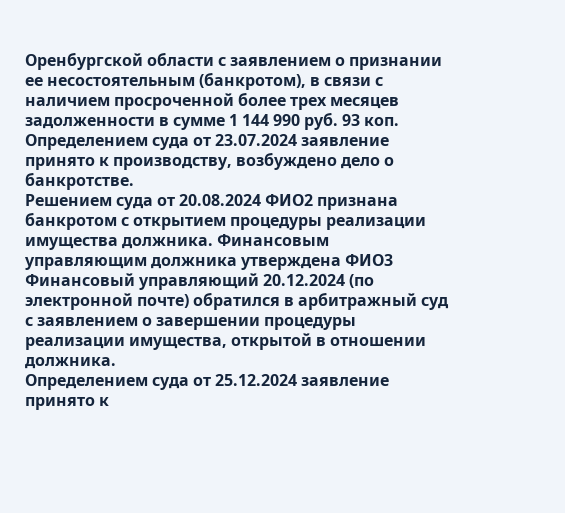Оренбургской области с заявлением о признании ее несостоятельным (банкротом), в связи с наличием просроченной более трех месяцев задолженности в сумме 1 144 990 руб. 93 коп.
Определением суда от 23.07.2024 заявление принято к производству, возбуждено дело о банкротстве.
Решением суда от 20.08.2024 ФИО2 признана банкротом с открытием процедуры реализации имущества должника. Финансовым управляющим должника утверждена ФИО3
Финансовый управляющий 20.12.2024 (по электронной почте) обратился в арбитражный суд с заявлением о завершении процедуры реализации имущества, открытой в отношении должника.
Определением суда от 25.12.2024 заявление принято к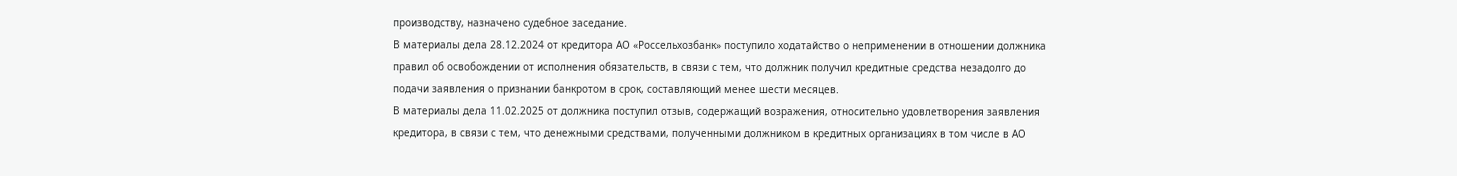производству, назначено судебное заседание.
В материалы дела 28.12.2024 от кредитора АО «Россельхозбанк» поступило ходатайство о неприменении в отношении должника правил об освобождении от исполнения обязательств, в связи с тем, что должник получил кредитные средства незадолго до подачи заявления о признании банкротом в срок, составляющий менее шести месяцев.
В материалы дела 11.02.2025 от должника поступил отзыв, содержащий возражения, относительно удовлетворения заявления кредитора, в связи с тем, что денежными средствами, полученными должником в кредитных организациях в том числе в АО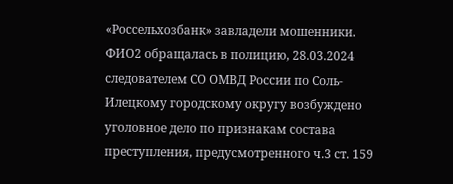«Россельхозбанк» завладели мошенники. ФИО2 обращалась в полицию, 28.03.2024 следователем СО ОМВД России по Соль-Илецкому городскому округу возбуждено уголовное дело по признакам состава преступления, предусмотренного ч.3 ст. 159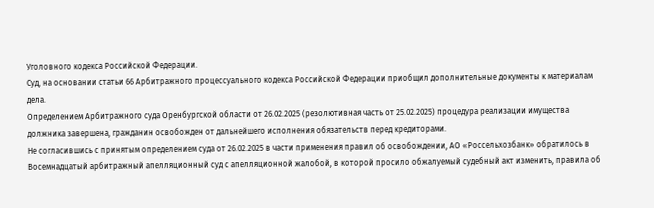Уголовного кодекса Российской Федерации.
Суд, на основании статьи 66 Арбитражного процессуального кодекса Российской Федерации приобщил дополнительные документы к материалам дела.
Определением Арбитражного суда Оренбургской области от 26.02.2025 (резолютивная часть от 25.02.2025) процедура реализации имущества должника завершена, гражданин освобожден от дальнейшего исполнения обязательств перед кредиторами.
Не согласившись с принятым определением суда от 26.02.2025 в части применения правил об освобождении, АО «Россельхозбанк» обратилось в Восемнадцатый арбитражный апелляционный суд с апелляционной жалобой, в которой просило обжалуемый судебный акт изменить, правила об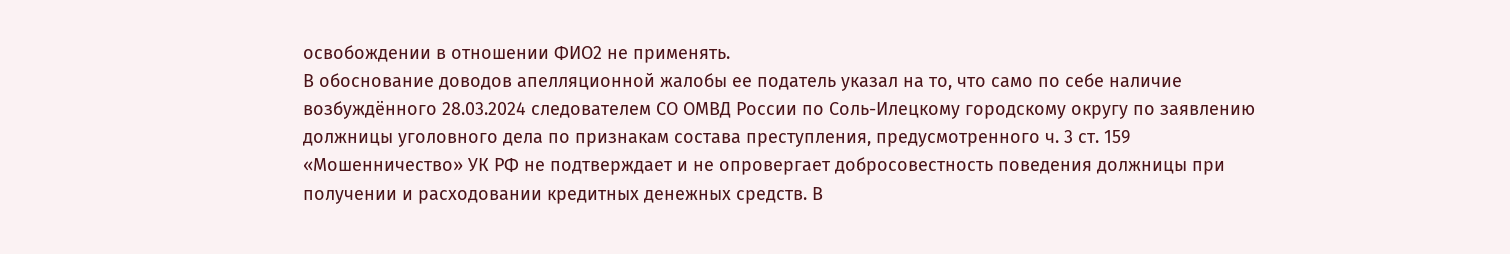освобождении в отношении ФИО2 не применять.
В обоснование доводов апелляционной жалобы ее податель указал на то, что само по себе наличие возбуждённого 28.03.2024 следователем СО ОМВД России по Соль-Илецкому городскому округу по заявлению должницы уголовного дела по признакам состава преступления, предусмотренного ч. 3 ст. 159 «Мошенничество» УК РФ не подтверждает и не опровергает добросовестность поведения должницы при получении и расходовании кредитных денежных средств. В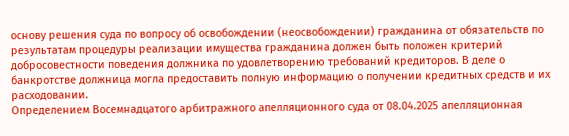основу решения суда по вопросу об освобождении (неосвобождении) гражданина от обязательств по результатам процедуры реализации имущества гражданина должен быть положен критерий добросовестности поведения должника по удовлетворению требований кредиторов. В деле о банкротстве должница могла предоставить полную информацию о получении кредитных средств и их расходовании.
Определением Восемнадцатого арбитражного апелляционного суда от 08.04.2025 апелляционная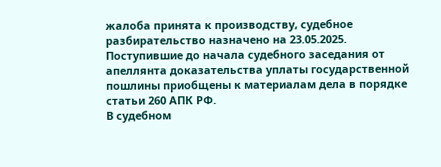жалоба принята к производству, судебное разбирательство назначено на 23.05.2025.
Поступившие до начала судебного заседания от апеллянта доказательства уплаты государственной пошлины приобщены к материалам дела в порядке статьи 260 АПК РФ.
В судебном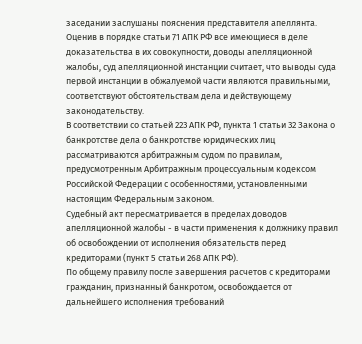заседании заслушаны пояснения представителя апеллянта.
Оценив в порядке статьи 71 АПК РФ все имеющиеся в деле доказательства в их совокупности, доводы апелляционной жалобы, суд апелляционной инстанции считает, что выводы суда первой инстанции в обжалуемой части являются правильными, соответствуют обстоятельствам дела и действующему законодательству.
В соответствии со статьей 223 АПК РФ, пункта 1 статьи 32 Закона о банкротстве дела о банкротстве юридических лиц рассматриваются арбитражным судом по правилам, предусмотренным Арбитражным процессуальным кодексом Российской Федерации с особенностями, установленными настоящим Федеральным законом.
Судебный акт пересматривается в пределах доводов апелляционной жалобы - в части применения к должнику правил об освобождении от исполнения обязательств перед кредиторами (пункт 5 статьи 268 АПК РФ).
По общему правилу после завершения расчетов с кредиторами гражданин, признанный банкротом, освобождается от дальнейшего исполнения требований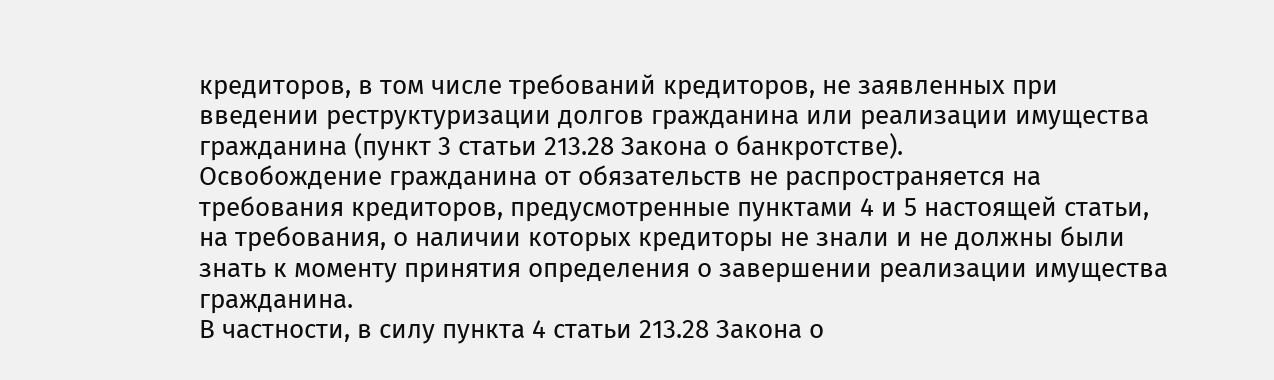кредиторов, в том числе требований кредиторов, не заявленных при введении реструктуризации долгов гражданина или реализации имущества гражданина (пункт 3 статьи 213.28 Закона о банкротстве).
Освобождение гражданина от обязательств не распространяется на требования кредиторов, предусмотренные пунктами 4 и 5 настоящей статьи, на требования, о наличии которых кредиторы не знали и не должны были знать к моменту принятия определения о завершении реализации имущества гражданина.
В частности, в силу пункта 4 статьи 213.28 Закона о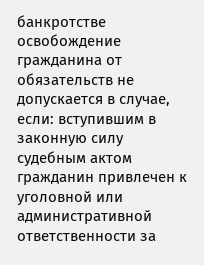банкротстве освобождение гражданина от обязательств не допускается в случае, если: вступившим в законную силу судебным актом гражданин привлечен к уголовной или административной ответственности за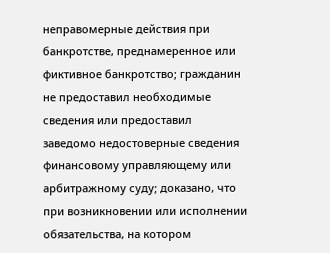неправомерные действия при банкротстве, преднамеренное или фиктивное банкротство; гражданин не предоставил необходимые сведения или предоставил заведомо недостоверные сведения финансовому управляющему или арбитражному суду; доказано, что при возникновении или исполнении обязательства, на котором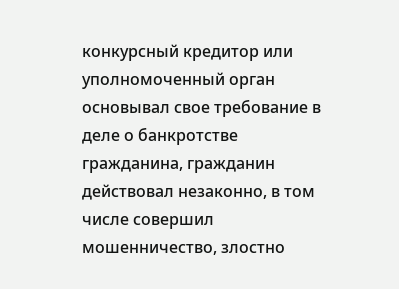конкурсный кредитор или уполномоченный орган основывал свое требование в деле о банкротстве гражданина, гражданин действовал незаконно, в том числе совершил мошенничество, злостно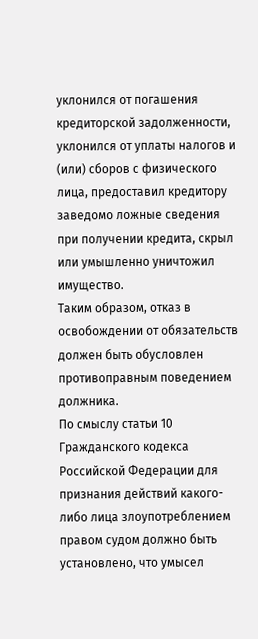уклонился от погашения кредиторской задолженности, уклонился от уплаты налогов и (или) сборов с физического лица, предоставил кредитору заведомо ложные сведения при получении кредита, скрыл или умышленно уничтожил имущество.
Таким образом, отказ в освобождении от обязательств должен быть обусловлен противоправным поведением должника.
По смыслу статьи 10 Гражданского кодекса Российской Федерации для признания действий какого-либо лица злоупотреблением правом судом должно быть установлено, что умысел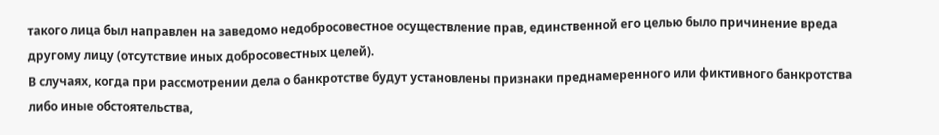такого лица был направлен на заведомо недобросовестное осуществление прав, единственной его целью было причинение вреда другому лицу (отсутствие иных добросовестных целей).
В случаях, когда при рассмотрении дела о банкротстве будут установлены признаки преднамеренного или фиктивного банкротства либо иные обстоятельства,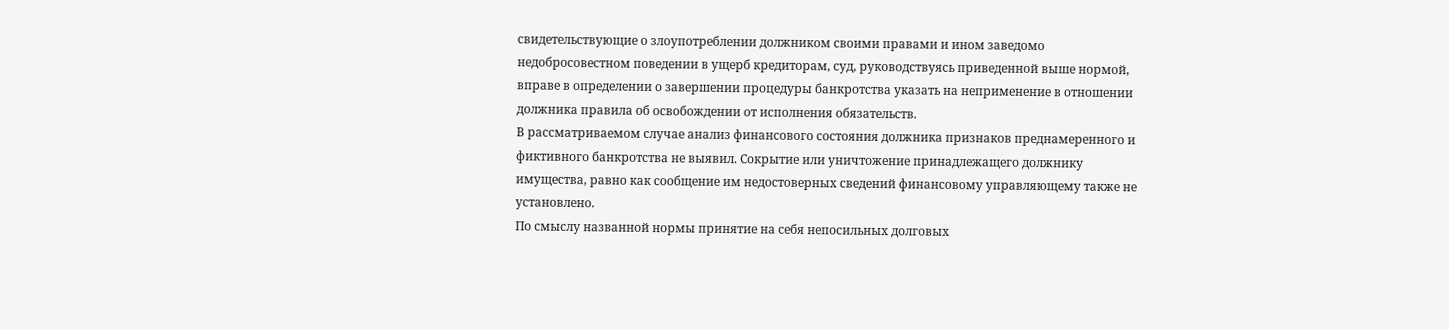свидетельствующие о злоупотреблении должником своими правами и ином заведомо недобросовестном поведении в ущерб кредиторам, суд, руководствуясь приведенной выше нормой, вправе в определении о завершении процедуры банкротства указать на неприменение в отношении должника правила об освобождении от исполнения обязательств.
В рассматриваемом случае анализ финансового состояния должника признаков преднамеренного и фиктивного банкротства не выявил. Сокрытие или уничтожение принадлежащего должнику имущества, равно как сообщение им недостоверных сведений финансовому управляющему также не установлено.
По смыслу названной нормы принятие на себя непосильных долговых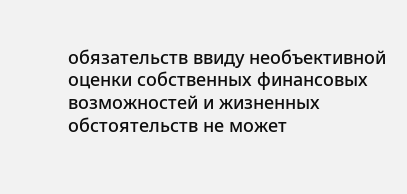обязательств ввиду необъективной оценки собственных финансовых возможностей и жизненных обстоятельств не может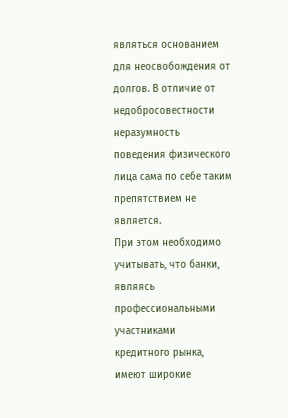являться основанием для неосвобождения от долгов. В отличие от недобросовестности неразумность поведения физического лица сама по себе таким препятствием не является.
При этом необходимо учитывать, что банки, являясь профессиональными участниками кредитного рынка, имеют широкие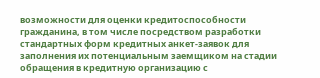возможности для оценки кредитоспособности гражданина, в том числе посредством разработки стандартных форм кредитных анкет-заявок для заполнения их потенциальным заемщиком на стадии обращения в кредитную организацию с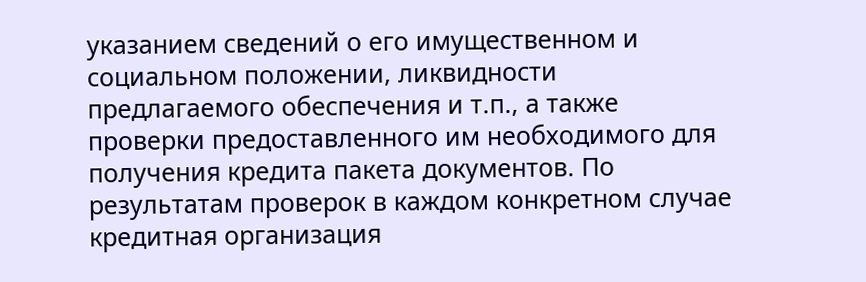указанием сведений о его имущественном и социальном положении, ликвидности предлагаемого обеспечения и т.п., а также проверки предоставленного им необходимого для получения кредита пакета документов. По результатам проверок в каждом конкретном случае кредитная организация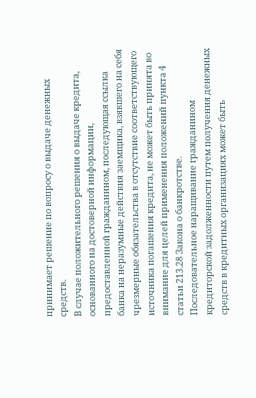принимает решение по вопросу о выдаче денежных средств.
В случае положительного решения о выдаче кредита, основанного на достоверной информации, предоставленной гражданином, последующая ссылка банка на неразумные действия заемщика, взявшего на себя чрезмерные обязательства в отсутствие соответствующего источника погашения кредита, не может быть принята во внимание для целей применения положений пункта 4 статьи 213.28 Закона о банкротстве.
Последовательное наращивание гражданином кредиторской задолженности путем получения денежных средств в кредитных организациях может быть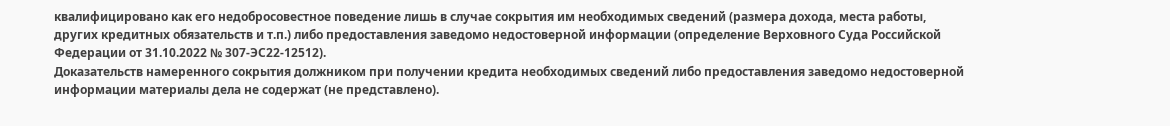квалифицировано как его недобросовестное поведение лишь в случае сокрытия им необходимых сведений (размера дохода, места работы, других кредитных обязательств и т.п.) либо предоставления заведомо недостоверной информации (определение Верховного Суда Российской Федерации от 31.10.2022 № 307-ЭС22-12512).
Доказательств намеренного сокрытия должником при получении кредита необходимых сведений либо предоставления заведомо недостоверной информации материалы дела не содержат (не представлено).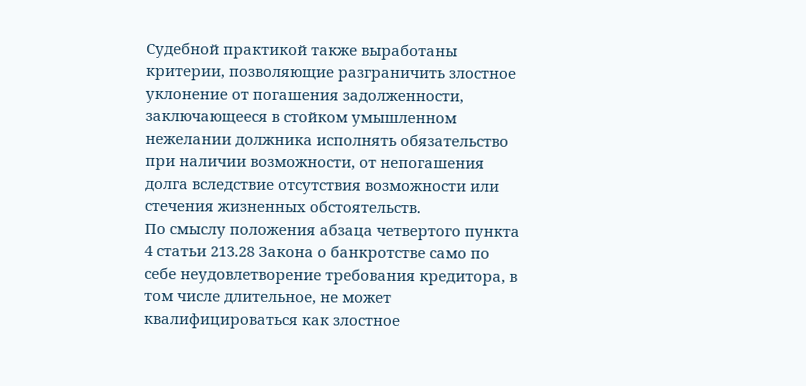Судебной практикой также выработаны критерии, позволяющие разграничить злостное уклонение от погашения задолженности, заключающееся в стойком умышленном нежелании должника исполнять обязательство при наличии возможности, от непогашения долга вследствие отсутствия возможности или стечения жизненных обстоятельств.
По смыслу положения абзаца четвертого пункта 4 статьи 213.28 Закона о банкротстве само по себе неудовлетворение требования кредитора, в том числе длительное, не может квалифицироваться как злостное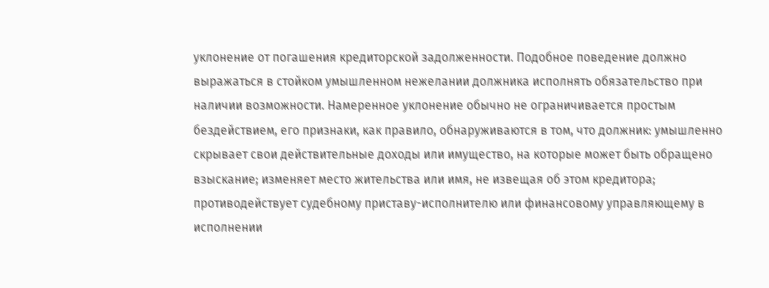уклонение от погашения кредиторской задолженности. Подобное поведение должно выражаться в стойком умышленном нежелании должника исполнять обязательство при наличии возможности. Намеренное уклонение обычно не ограничивается простым бездействием, его признаки, как правило, обнаруживаются в том, что должник: умышленно скрывает свои действительные доходы или имущество, на которые может быть обращено взыскание; изменяет место жительства или имя, не извещая об этом кредитора; противодействует судебному приставу-исполнителю или финансовому управляющему в исполнении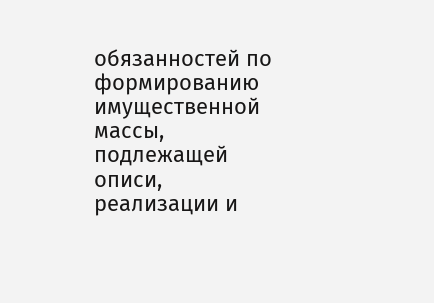обязанностей по формированию имущественной массы, подлежащей описи, реализации и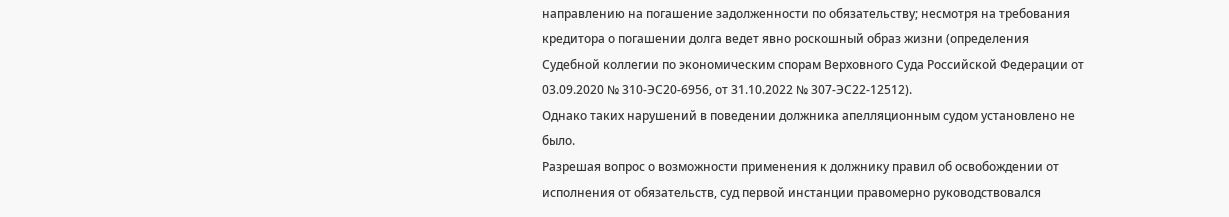направлению на погашение задолженности по обязательству; несмотря на требования кредитора о погашении долга ведет явно роскошный образ жизни (определения Судебной коллегии по экономическим спорам Верховного Суда Российской Федерации от 03.09.2020 № 310-ЭС20-6956, от 31.10.2022 № 307-ЭС22-12512).
Однако таких нарушений в поведении должника апелляционным судом установлено не было.
Разрешая вопрос о возможности применения к должнику правил об освобождении от исполнения от обязательств, суд первой инстанции правомерно руководствовался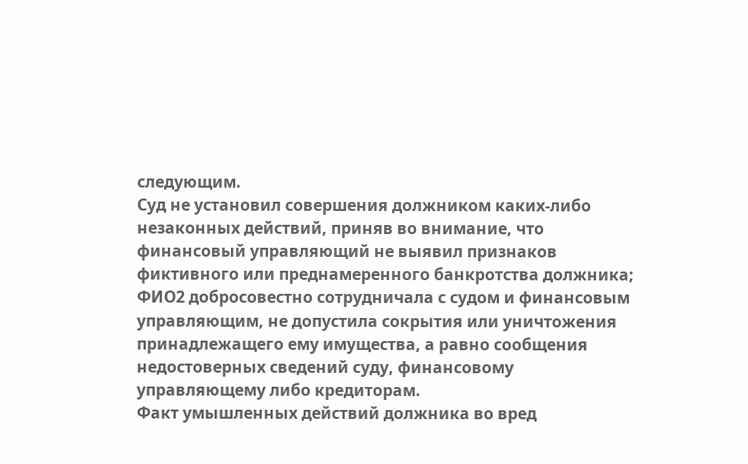следующим.
Суд не установил совершения должником каких-либо незаконных действий, приняв во внимание, что финансовый управляющий не выявил признаков фиктивного или преднамеренного банкротства должника; ФИО2 добросовестно сотрудничала с судом и финансовым управляющим, не допустила сокрытия или уничтожения принадлежащего ему имущества, а равно сообщения недостоверных сведений суду, финансовому управляющему либо кредиторам.
Факт умышленных действий должника во вред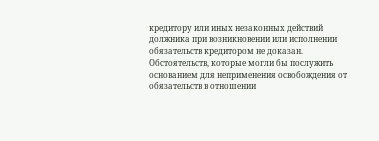кредитору или иных незаконных действий должника при возникновении или исполнении обязательств кредитором не доказан.
Обстоятельств, которые могли бы послужить основанием для неприменения освобождения от обязательств в отношении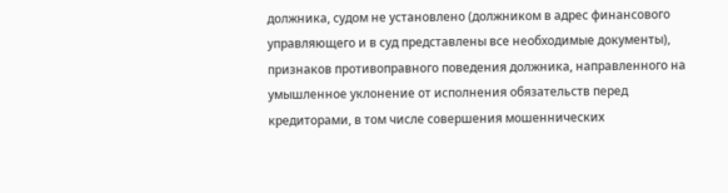должника, судом не установлено (должником в адрес финансового управляющего и в суд представлены все необходимые документы), признаков противоправного поведения должника, направленного на умышленное уклонение от исполнения обязательств перед кредиторами, в том числе совершения мошеннических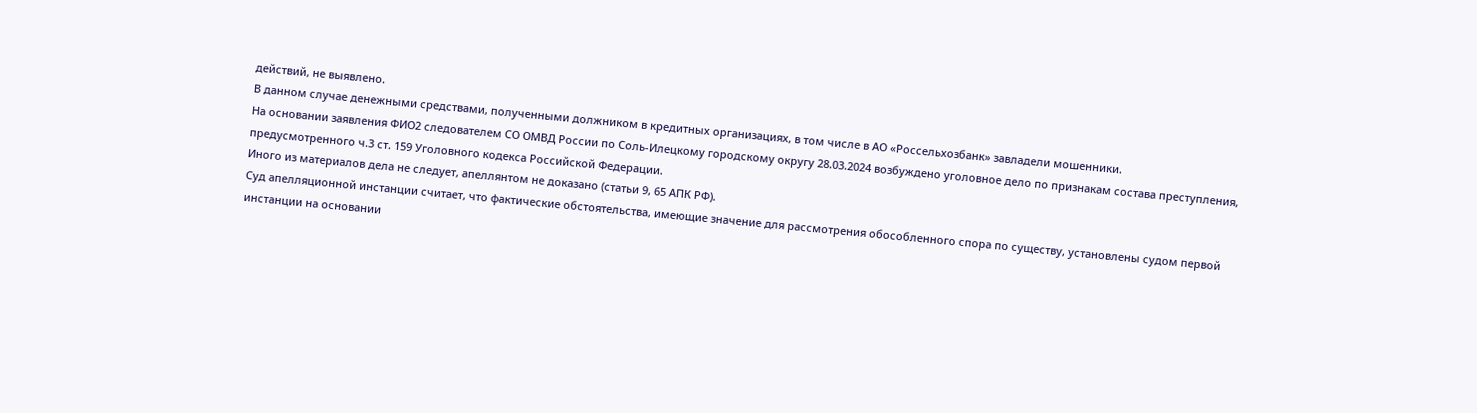действий, не выявлено.
В данном случае денежными средствами, полученными должником в кредитных организациях, в том числе в АО «Россельхозбанк» завладели мошенники.
На основании заявления ФИО2 следователем СО ОМВД России по Соль-Илецкому городскому округу 28.03.2024 возбуждено уголовное дело по признакам состава преступления, предусмотренного ч.3 ст. 159 Уголовного кодекса Российской Федерации.
Иного из материалов дела не следует, апеллянтом не доказано (статьи 9, 65 АПК РФ).
Суд апелляционной инстанции считает, что фактические обстоятельства, имеющие значение для рассмотрения обособленного спора по существу, установлены судом первой инстанции на основании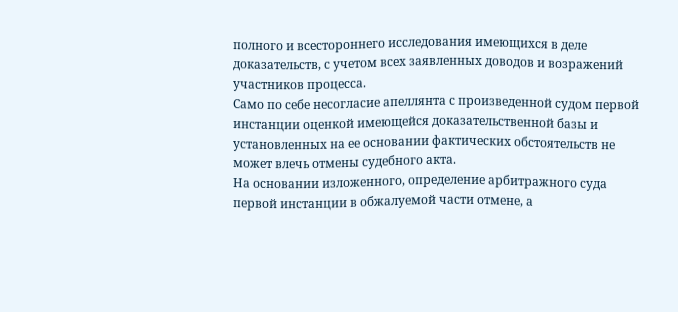полного и всестороннего исследования имеющихся в деле доказательств, с учетом всех заявленных доводов и возражений участников процесса.
Само по себе несогласие апеллянта с произведенной судом первой инстанции оценкой имеющейся доказательственной базы и установленных на ее основании фактических обстоятельств не может влечь отмены судебного акта.
На основании изложенного, определение арбитражного суда первой инстанции в обжалуемой части отмене, а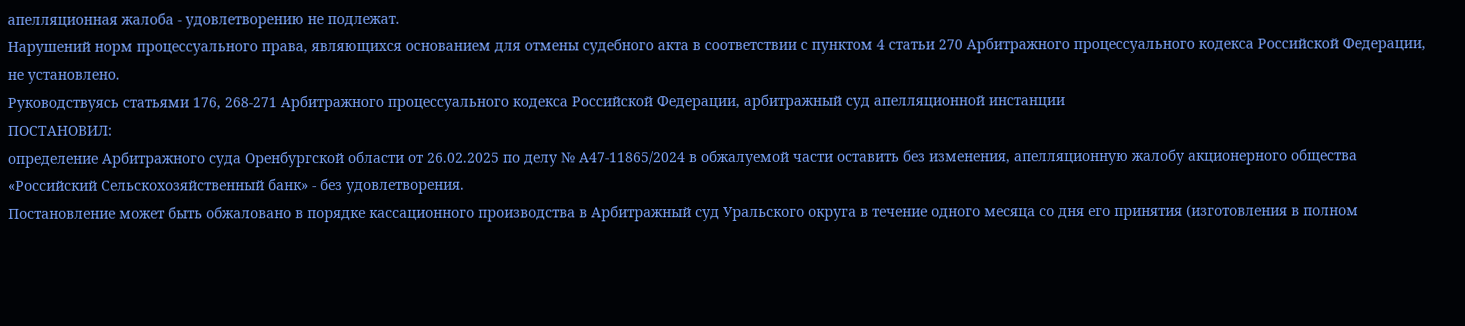апелляционная жалоба - удовлетворению не подлежат.
Нарушений норм процессуального права, являющихся основанием для отмены судебного акта в соответствии с пунктом 4 статьи 270 Арбитражного процессуального кодекса Российской Федерации, не установлено.
Руководствуясь статьями 176, 268-271 Арбитражного процессуального кодекса Российской Федерации, арбитражный суд апелляционной инстанции
ПОСТАНОВИЛ:
определение Арбитражного суда Оренбургской области от 26.02.2025 по делу № А47-11865/2024 в обжалуемой части оставить без изменения, апелляционную жалобу акционерного общества «Российский Сельскохозяйственный банк» - без удовлетворения.
Постановление может быть обжаловано в порядке кассационного производства в Арбитражный суд Уральского округа в течение одного месяца со дня его принятия (изготовления в полном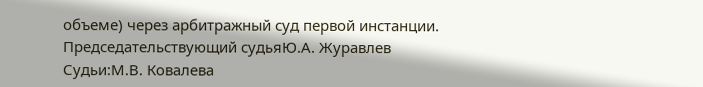объеме) через арбитражный суд первой инстанции.
Председательствующий судьяЮ.А. Журавлев
Судьи:М.В. Ковалева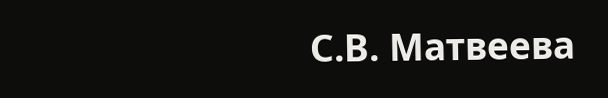С.В. Матвеева